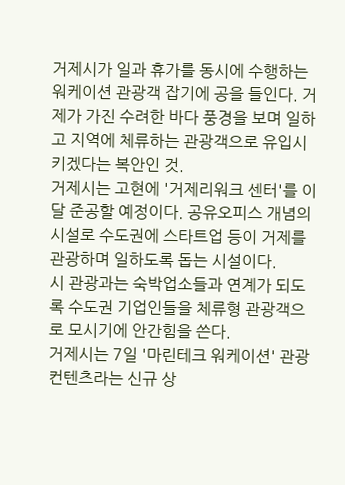거제시가 일과 휴가를 동시에 수행하는 워케이션 관광객 잡기에 공을 들인다. 거제가 가진 수려한 바다 풍경을 보며 일하고 지역에 체류하는 관광객으로 유입시키겠다는 복안인 것.
거제시는 고현에 '거제리워크 센터'를 이달 준공할 예정이다. 공유오피스 개념의 시설로 수도권에 스타트업 등이 거제를 관광하며 일하도록 돕는 시설이다.
시 관광과는 숙박업소들과 연계가 되도록 수도권 기업인들을 체류형 관광객으로 모시기에 안간힘을 쓴다.
거제시는 7일 '마린테크 워케이션' 관광컨텐츠라는 신규 상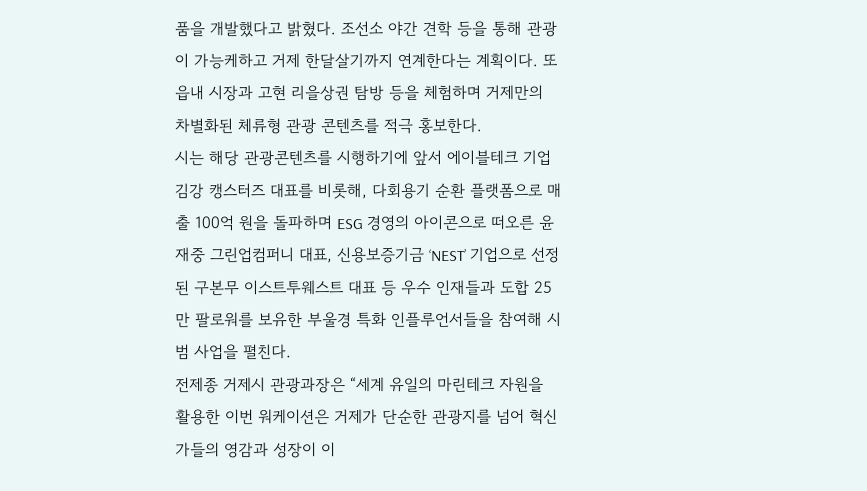품을 개발했다고 밝혔다. 조선소 야간 견학 등을 통해 관광이 가능케하고 거제 한달살기까지 연계한다는 계획이다. 또 읍내 시장과 고현 리을상권 탐방 등을 체험하며 거제만의 차별화된 체류형 관광 콘텐츠를 적극 홍보한다.
시는 해당 관광콘텐츠를 시행하기에 앞서 에이블테크 기업 김강 캥스터즈 대표를 비롯해, 다회용기 순환 플랫폼으로 매출 100억 원을 돌파하며 ESG 경영의 아이콘으로 떠오른 윤재중 그린업컴퍼니 대표, 신용보증기금 ‘NEST’ 기업으로 선정된 구본무 이스트투웨스트 대표 등 우수 인재들과 도합 25만 팔로워를 보유한 부울경 특화 인플루언서들을 참여해 시범 사업을 펼친다.
전제종 거제시 관광과장은 “세계 유일의 마린테크 자원을 활용한 이번 워케이션은 거제가 단순한 관광지를 넘어 혁신가들의 영감과 성장이 이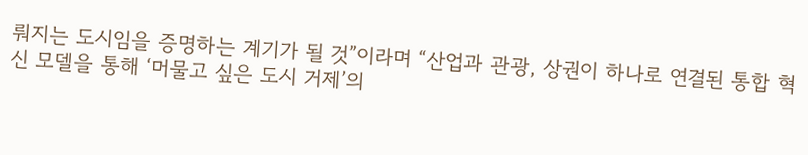뤄지는 도시임을 증명하는 계기가 될 것”이라며 “산업과 관광, 상권이 하나로 연결된 통합 혁신 모델을 통해 ‘머물고 싶은 도시 거제’의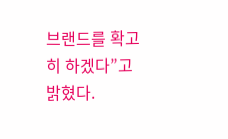브랜드를 확고히 하겠다”고 밝혔다.